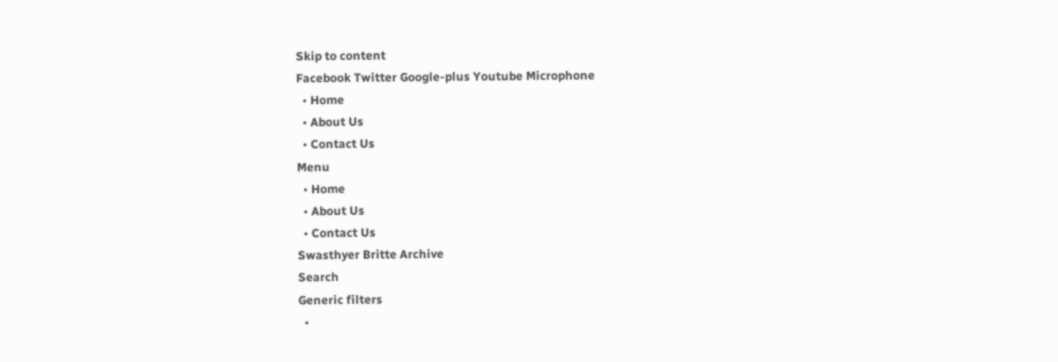Skip to content
Facebook Twitter Google-plus Youtube Microphone
  • Home
  • About Us
  • Contact Us
Menu
  • Home
  • About Us
  • Contact Us
Swasthyer Britte Archive
Search
Generic filters
  •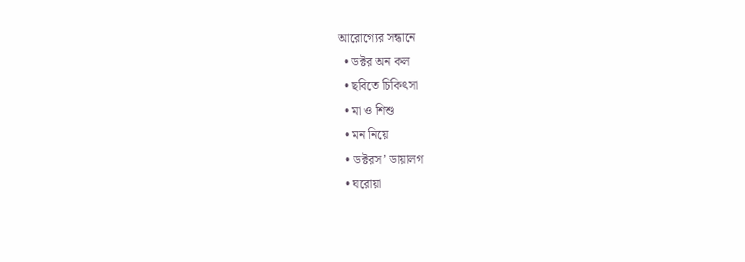আরোগ্যের সন্ধানে
  • ডক্টর অন কল
  • ছবিতে চিকিৎসা
  • মা ও শিশু
  • মন নিয়ে
  • ডক্টরস’ ডায়ালগ
  • ঘরোয়া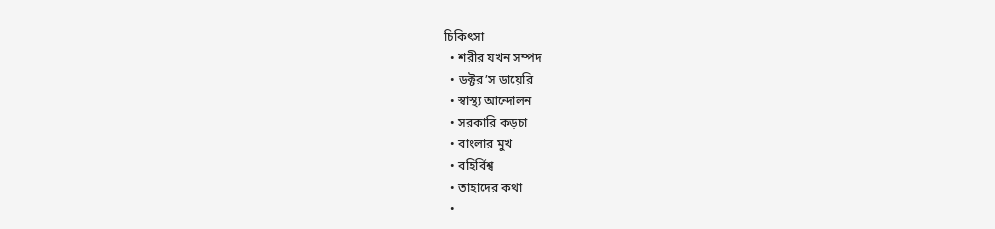চিকিৎসা
  • শরীর যখন সম্পদ
  • ডক্টর’স ডায়েরি
  • স্বাস্থ্য আন্দোলন
  • সরকারি কড়চা
  • বাংলার মুখ
  • বহির্বিশ্ব
  • তাহাদের কথা
  •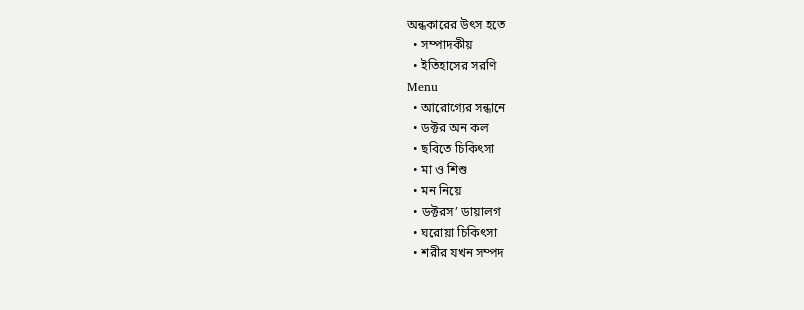অন্ধকারের উৎস হতে
  • সম্পাদকীয়
  • ইতিহাসের সরণি
Menu
  • আরোগ্যের সন্ধানে
  • ডক্টর অন কল
  • ছবিতে চিকিৎসা
  • মা ও শিশু
  • মন নিয়ে
  • ডক্টরস’ ডায়ালগ
  • ঘরোয়া চিকিৎসা
  • শরীর যখন সম্পদ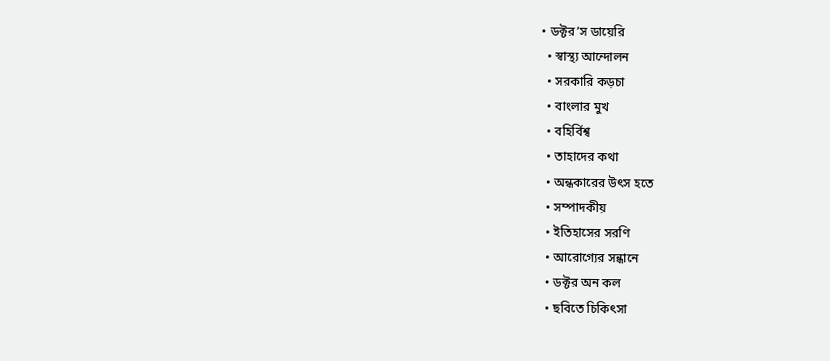• ডক্টর’স ডায়েরি
  • স্বাস্থ্য আন্দোলন
  • সরকারি কড়চা
  • বাংলার মুখ
  • বহির্বিশ্ব
  • তাহাদের কথা
  • অন্ধকারের উৎস হতে
  • সম্পাদকীয়
  • ইতিহাসের সরণি
  • আরোগ্যের সন্ধানে
  • ডক্টর অন কল
  • ছবিতে চিকিৎসা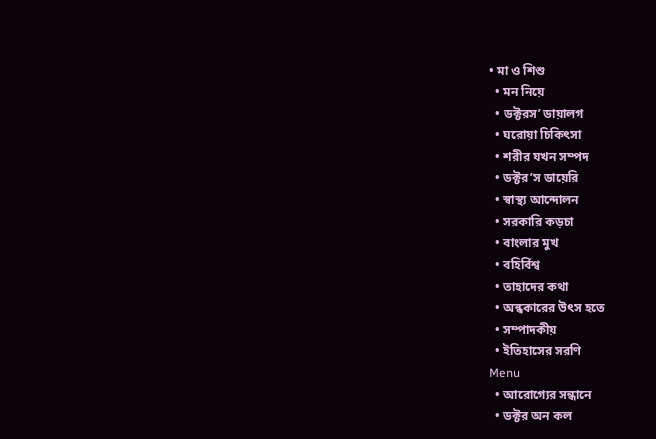• মা ও শিশু
  • মন নিয়ে
  • ডক্টরস’ ডায়ালগ
  • ঘরোয়া চিকিৎসা
  • শরীর যখন সম্পদ
  • ডক্টর’স ডায়েরি
  • স্বাস্থ্য আন্দোলন
  • সরকারি কড়চা
  • বাংলার মুখ
  • বহির্বিশ্ব
  • তাহাদের কথা
  • অন্ধকারের উৎস হতে
  • সম্পাদকীয়
  • ইতিহাসের সরণি
Menu
  • আরোগ্যের সন্ধানে
  • ডক্টর অন কল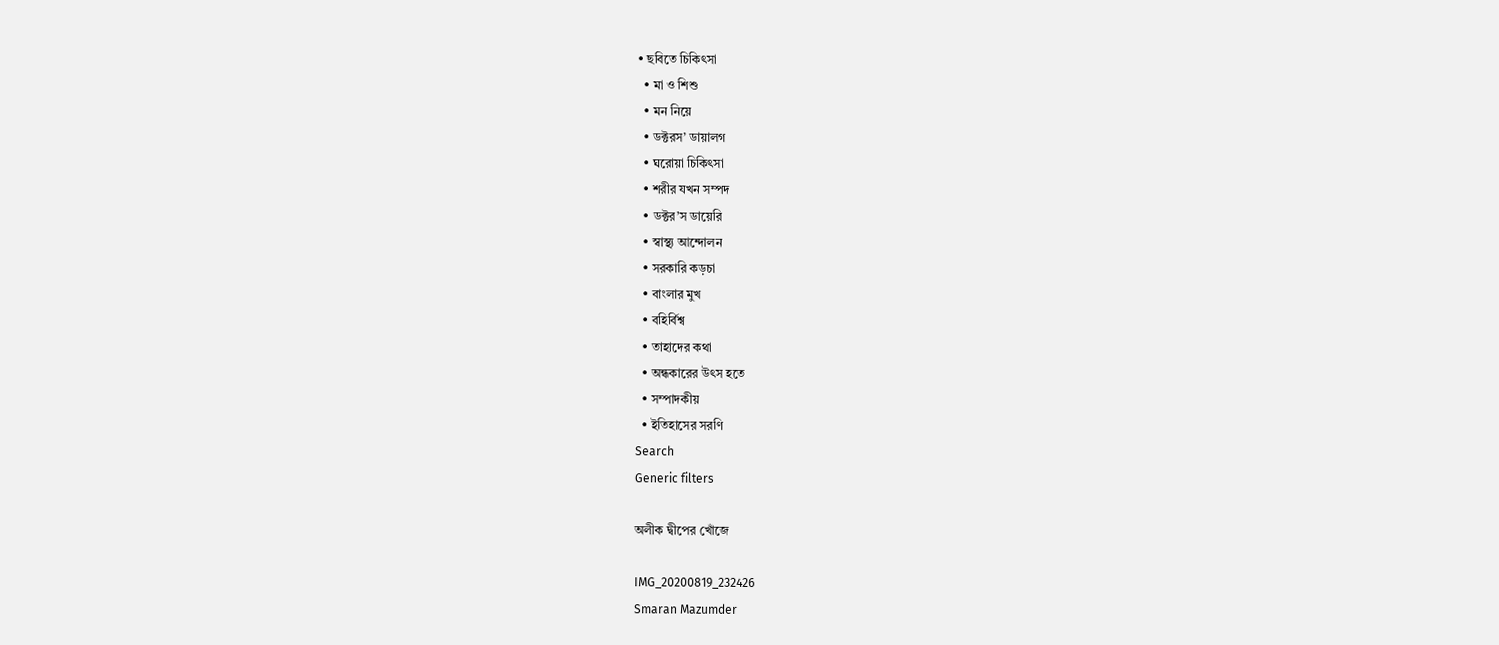• ছবিতে চিকিৎসা
  • মা ও শিশু
  • মন নিয়ে
  • ডক্টরস’ ডায়ালগ
  • ঘরোয়া চিকিৎসা
  • শরীর যখন সম্পদ
  • ডক্টর’স ডায়েরি
  • স্বাস্থ্য আন্দোলন
  • সরকারি কড়চা
  • বাংলার মুখ
  • বহির্বিশ্ব
  • তাহাদের কথা
  • অন্ধকারের উৎস হতে
  • সম্পাদকীয়
  • ইতিহাসের সরণি
Search
Generic filters

অলীক দ্বীপের খোঁজে

IMG_20200819_232426
Smaran Mazumder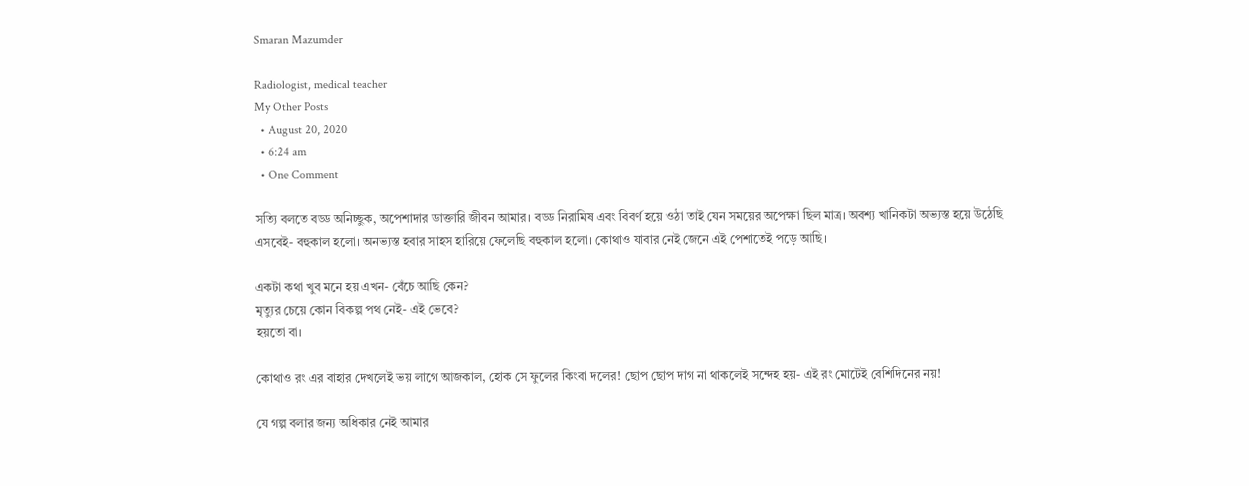Smaran Mazumder

Radiologist, medical teacher
My Other Posts
  • August 20, 2020
  • 6:24 am
  • One Comment

সত্যি বলতে বড্ড অনিচ্ছুক, অপেশাদার ডাক্তারি জীবন আমার। বড্ড নিরামিষ এবং বিবর্ণ হয়ে ওঠা তাই যেন সময়ের অপেক্ষা ছিল মাত্র। অবশ্য খানিকটা অভ্যস্ত হয়ে উঠেছি এসবেই- বহুকাল হলো। অনভ্যস্ত হবার সাহস হারিয়ে ফেলেছি বহুকাল হলো। কোথাও যাবার নেই জেনে এই পেশাতেই পড়ে আছি।

একটা কথা খুব মনে হয় এখন- বেঁচে আছি কেন?
মৃত্যুর চেয়ে কোন বিকল্প পথ নেই- এই ভেবে?
হয়তো বা।

কোথাও রং এর বাহার দেখলেই ভয় লাগে আজকাল, হোক সে ফুলের কিংবা দলের! ছোপ ছোপ দাগ না থাকলেই সন্দেহ হয়- এই রং মোটেই বেশিদিনের নয়!

যে গল্প বলার জন্য অধিকার নেই আমার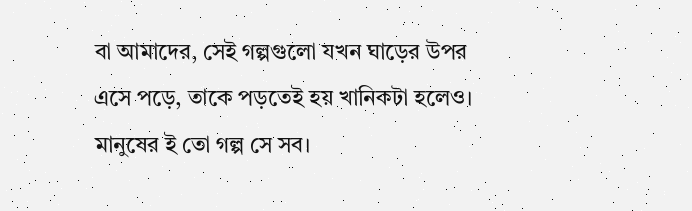বা আমাদের, সেই গল্পগুলো যখন ঘাড়ের উপর এসে পড়ে, তাকে পড়তেই হয় খানিকটা হলেও। মানুষের ই তো গল্প সে সব।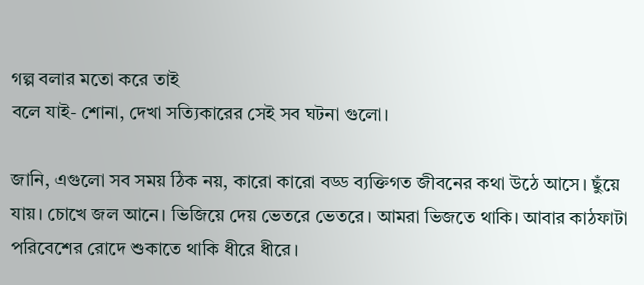গল্প বলার মতো করে তাই
বলে যাই- শোনা, দেখা সত্যিকারের সেই সব ঘটনা গুলো।

জানি, এগুলো সব সময় ঠিক নয়, কারো কারো বড্ড ব্যক্তিগত জীবনের কথা উঠে আসে। ছুঁয়ে যায়। চোখে জল আনে। ভিজিয়ে দেয় ভেতরে ভেতরে। আমরা ভিজতে থাকি। আবার কাঠফাটা পরিবেশের রোদে শুকাতে থাকি ধীরে ধীরে।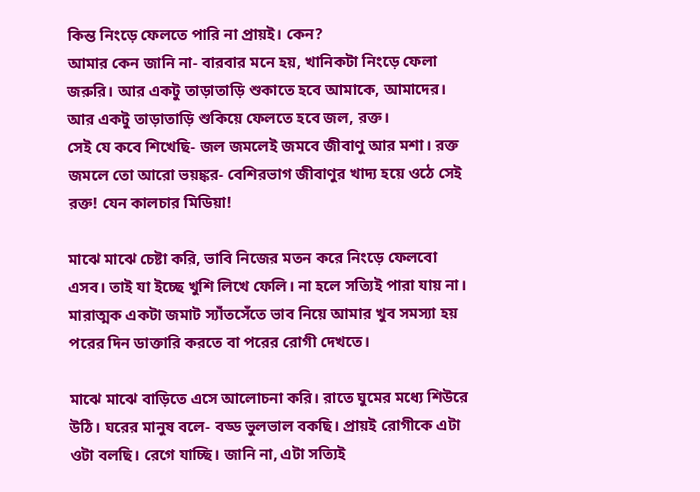কিন্ত নিংড়ে ফেলতে পারি না প্রায়ই। কেন?
আমার কেন জানি না- বারবার মনে হয়, খানিকটা নিংড়ে ফেলা জরুরি। আর একটু তাড়াতাড়ি শুকাতে হবে আমাকে, আমাদের। আর একটু তাড়াতাড়ি শুকিয়ে ফেলতে হবে জল, রক্ত।
সেই যে কবে শিখেছি- জল জমলেই জমবে জীবাণু আর মশা। রক্ত জমলে তো আরো ভয়ঙ্কর- বেশিরভাগ জীবাণুর খাদ্য হয়ে ওঠে সেই রক্ত! যেন কালচার মিডিয়া!

মাঝে মাঝে চেষ্টা করি, ভাবি নিজের মতন করে নিংড়ে ফেলবো এসব। তাই যা ইচ্ছে খুশি লিখে ফেলি। না হলে সত্যিই পারা যায় না। মারাত্মক একটা জমাট স্যাঁতসেঁতে ভাব নিয়ে আমার খুব সমস্যা হয় পরের দিন ডাক্তারি করতে বা পরের রোগী দেখতে।

মাঝে মাঝে বাড়িতে এসে আলোচনা করি। রাতে ঘুমের মধ্যে শিউরে উঠি‌। ঘরের মানুষ বলে- বড্ড ভুলভাল বকছি। প্রায়ই রোগীকে এটা ওটা বলছি। রেগে যাচ্ছি। জানি না, এটা সত্যিই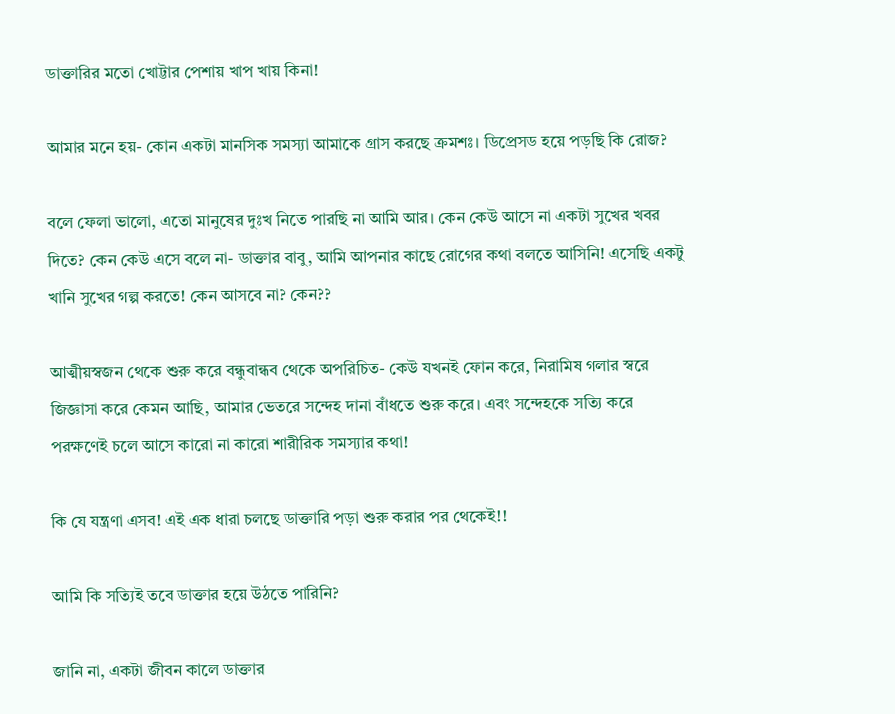ডাক্তারির মতো খোট্টার পেশায় খাপ খায় কিনা!

আমার মনে হয়- কোন একটা মানসিক সমস্যা আমাকে গ্রাস করছে ক্রমশঃ। ডিপ্রেসড হয়ে পড়ছি কি রোজ?

বলে ফেলা ভালো, এতো মানুষের দুঃখ নিতে পারছি না আমি আর। কেন কেউ আসে না একটা সুখের খবর দিতে? কেন কেউ এসে বলে না- ডাক্তার বাবু, আমি আপনার কাছে রোগের কথা বলতে আসিনি! এসেছি একটু খানি সুখের গল্প করতে! কেন আসবে না? কেন??

আত্মীয়স্বজন থেকে শুরু করে বন্ধুবান্ধব থেকে অপরিচিত- কেউ যখনই ফোন করে, নিরামিষ গলার স্বরে জিজ্ঞাসা করে কেমন আছি, আমার ভেতরে সন্দেহ দানা বাঁধতে শুরু করে। এবং সন্দেহকে সত্যি করে পরক্ষণেই চলে আসে কারো না কারো শারীরিক সমস্যার কথা!

কি যে যন্ত্রণা এসব! এই এক ধারা চলছে ডাক্তারি পড়া শুরু করার পর থেকেই!!

আমি কি সত্যিই তবে ডাক্তার হয়ে উঠতে পারিনি?

জানি না, একটা জীবন কালে ডাক্তার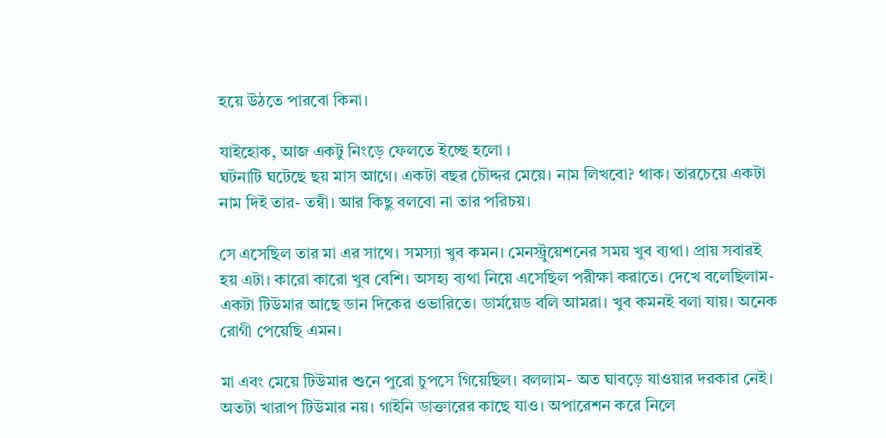হয়ে উঠতে পারবো কিনা।

যাইহোক, আজ একটু নিংড়ে ফেলতে ইচ্ছে হলো ।
ঘটনাটি ঘটেছে ছয় মাস আগে। একটা বছর চৌদ্দর মেয়ে। নাম লিখবো? থাক। তারচেয়ে একটা নাম দিই তার- তন্বী। আর কিছু বলবো না তার পরিচয়।

সে এসেছিল তার মা এর সাথে। সমস্যা খুব কমন। মেনস্ট্রুয়েশনের সময় খুব ব্যথা। প্রায় সবারই হয় এটা। কারো কারো খুব বেশি। অসহ্য ব্যথা নিয়ে এসেছিল পরীক্ষা করাতে। দেখে বলেছিলাম- একটা টিউমার আছে ডান দিকের ওভারিতে। ডার্ময়েড বলি আমরা। খুব কমনই বলা যায়। অনেক রোগী পেয়েছি এমন।

মা এবং মেয়ে টিউমার শুনে পুরো চুপসে গিয়েছিল। বললাম- অত ঘাবড়ে যাওয়ার দরকার নেই। অতটা খারাপ টিউমার নয়। গাইনি ডাক্তারের কাছে যাও। অপারেশন করে নিলে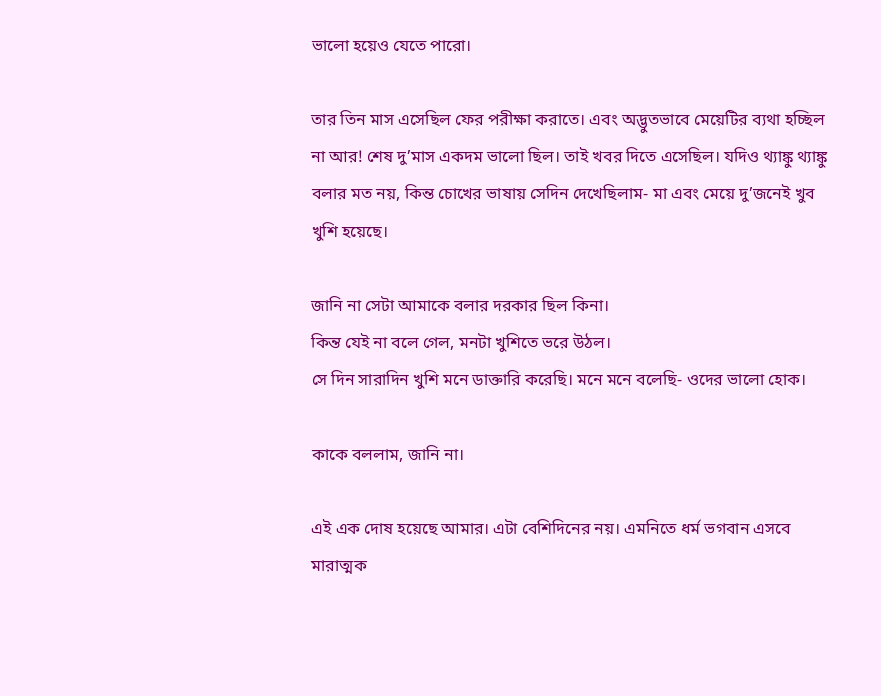ভালো হয়েও যেতে পারো।

তার তিন মাস এসেছিল ফের পরীক্ষা করাতে। এবং অদ্ভুতভাবে মেয়েটির ব্যথা হচ্ছিল না আর! শেষ দু’মাস একদম ভালো ছিল। তাই খবর দিতে এসেছিল। যদিও থ্যাঙ্কু থ্যাঙ্কু বলার মত নয়, কিন্ত চোখের ভাষায় সেদিন দেখেছিলাম- মা এবং মেয়ে দু’জনেই খুব খুশি হয়েছে।

জানি না সেটা আমাকে বলার দরকার ছিল কিনা।
কিন্ত যেই না বলে গেল, মনটা খুশিতে ভরে উঠল।
সে দিন সারাদিন খুশি মনে ডাক্তারি করেছি। মনে মনে বলেছি- ওদের ভালো হোক।

কাকে বললাম, জানি না।

এই এক দোষ হয়েছে আমার। এটা বেশিদিনের নয়। এমনিতে ধর্ম ভগবান এসবে মারাত্মক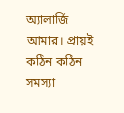অ্যালার্জি আমার। প্রায়ই কঠিন কঠিন সমস্যা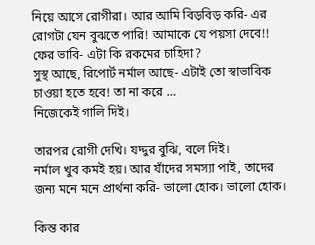নিয়ে আসে রোগীরা। আর আমি বিড়বিড় করি- এর রোগটা যেন বুঝতে পারি! আমাকে যে পয়সা দেবে!! ফের ভাবি- এটা কি রকমের চাহিদা?
সুস্থ আছে, রিপোর্ট নর্মাল আছে- এটাই তো স্বাভাবিক চাওয়া হতে হবে! তা না করে …
নিজেকেই গালি দিই।

তারপর রোগী দেখি। যদ্দুর বুঝি, বলে দিই।
নর্মাল খুব কমই হয়। আর যাঁদের সমস্যা পাই, তাদের জন্য মনে মনে প্রার্থনা করি- ভালো হোক। ভালো হোক।

কিন্ত কার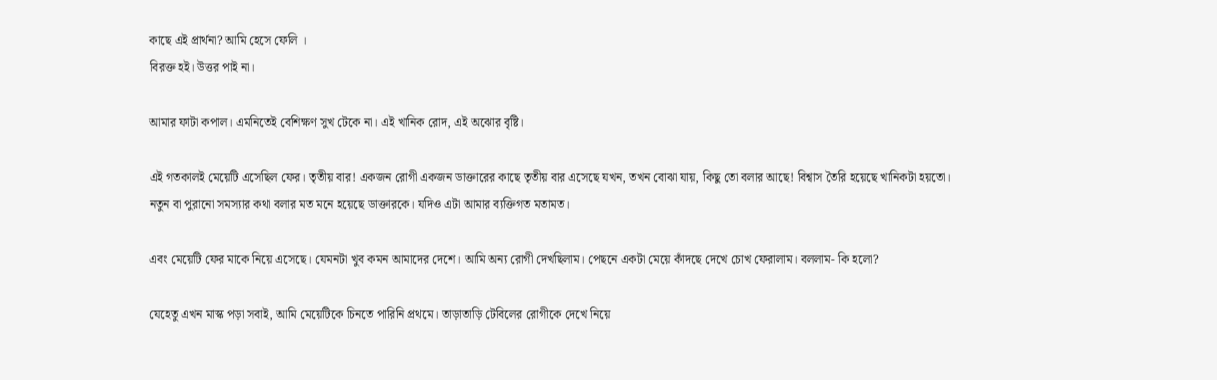কাছে এই প্রার্থনা? আমি হেসে ফেলি ।
বিরক্ত হই। উত্তর পাই না।

আমার ফাটা কপাল। এমনিতেই বেশিক্ষণ সুখ টেকে না। এই খানিক রোদ, এই অঝোর বৃষ্টি।

এই গতকালই মেয়েটি এসেছিল ফের। তৃতীয় বার! একজন রোগী একজন ডাক্তারের কাছে তৃতীয় বার এসেছে যখন, তখন বোঝা যায়, কিছু তো বলার আছে! বিশ্বাস তৈরি হয়েছে খানিকটা হয়তো।
নতুন বা পুরানো সমস্যার কথা বলার মত মনে হয়েছে ডাক্তারকে। যদিও এটা আমার ব্যক্তিগত মতামত।

এবং মেয়েটি ফের মাকে নিয়ে এসেছে। যেমনটা খুব কমন আমাদের দেশে। আমি অন্য রোগী দেখছিলাম। পেছনে একটা মেয়ে কাঁদছে দেখে চোখ ফেরালাম। বললাম- কি হলো?

যেহেতু এখন মাস্ক পড়া সবাই, আমি মেয়েটিকে চিনতে পারিনি প্রথমে। তাড়াতাড়ি টেবিলের রোগীকে দেখে নিয়ে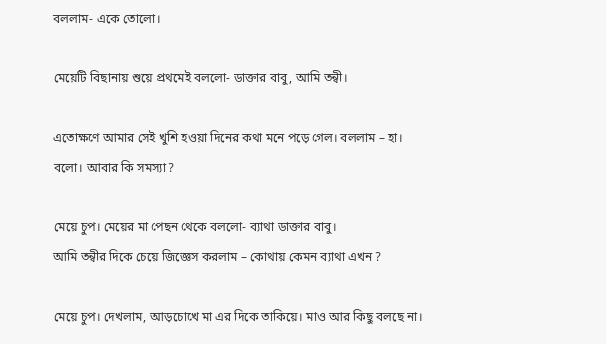বললাম- একে তোলো।

মেয়েটি বিছানায় শুয়ে প্রথমেই বললো- ডাক্তার বাবু, আমি তন্বী।

এতোক্ষণে আমার সেই খুশি হওয়া দিনের কথা মনে পড়ে গেল। বললাম – হা। বলো। আবার কি সমস্যা?

মেয়ে চুপ। মেয়ের মা পেছন থেকে বললো- ব্যাথা ডাক্তার বাবু।
আমি তন্বীর দিকে চেয়ে জিজ্ঞেস করলাম – কোথায় কেমন ব্যাথা এখন ?

মেয়ে চুপ। দেখলাম, আড়চোখে মা এর দিকে তাকিয়ে। মাও আর কিছু বলছে না।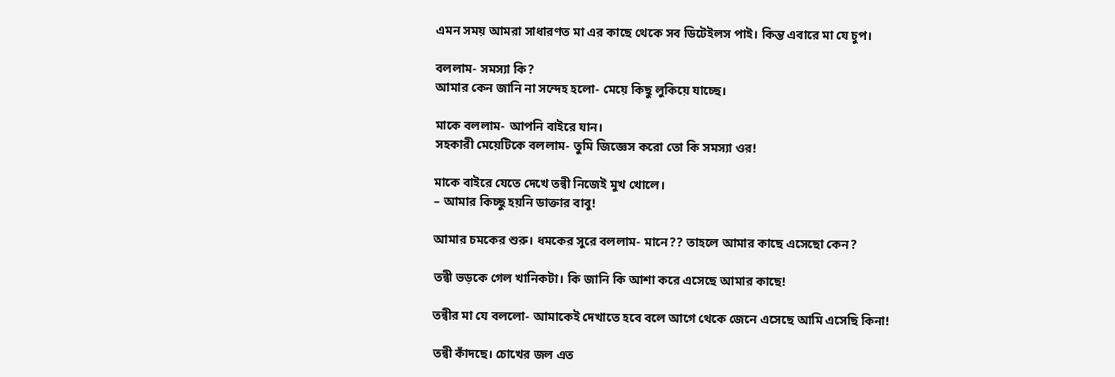এমন সময় আমরা সাধারণত মা এর কাছে থেকে সব ডিটেইলস পাই।‌ কিন্ত এবারে মা যে চুপ।

বললাম- সমস্যা কি?
আমার কেন জানি না সন্দেহ হলো- মেয়ে কিছু লুকিয়ে যাচ্ছে।

মাকে বললাম- আপনি বাইরে যান।
সহকারী মেয়েটিকে বললাম- তুমি জিজ্ঞেস করো তো কি সমস্যা ওর!

মাকে বাইরে যেতে দেখে তন্বী নিজেই মুখ খোলে।
– আমার কিচ্ছু হয়নি ডাক্তার বাবু!

আমার চমকের শুরু। ধমকের সুরে বললাম- মানে?? তাহলে আমার কাছে এসেছো কেন?

তন্বী ভড়কে গেল খানিকটা। কি জানি কি আশা করে এসেছে আমার কাছে!

তন্বীর মা যে বললো- আমাকেই দেখাতে হবে বলে আগে থেকে জেনে এসেছে আমি এসেছি কিনা!

তন্বী কাঁদছে। চোখের জল এত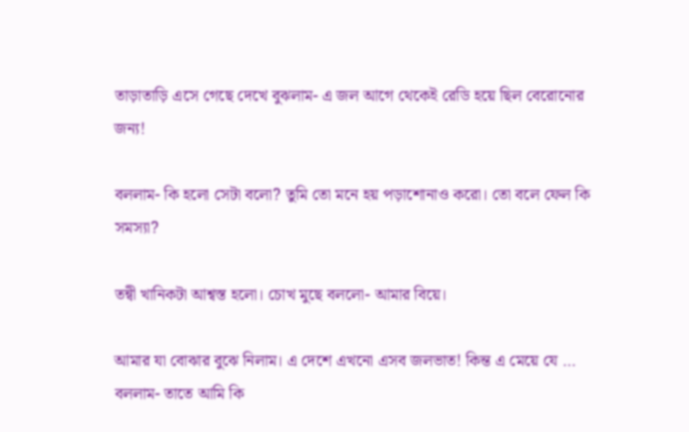তাড়াতাড়ি এসে গেছে দেখে বুঝলাম- এ জল আগে থেকেই রেডি হয়ে ছিল বেরোনোর জন্য!

বললাম- কি হলো সেটা বলো? তুমি তো মনে হয় পড়াশোনাও করো। তো বলে ফেল কি সমস্যা?

তন্বী খানিকটা আশ্বস্ত হলো। চোখ মুছে বললো- আমার বিয়ে।

আমার যা বোঝার বুঝে নিলাম। এ দেশে এখনো এসব জলভাত! কিন্ত এ মেয়ে যে …
বললাম- তাতে আমি কি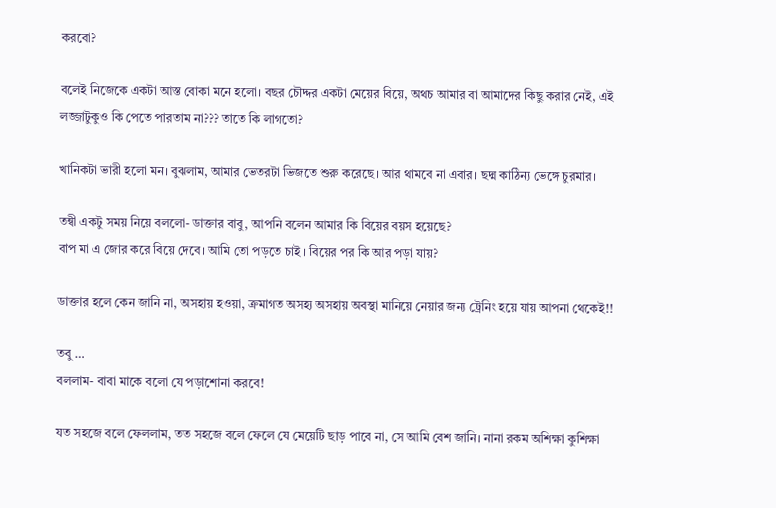করবো?

বলেই নিজেকে একটা আস্ত বোকা মনে হলো। বছর চৌদ্দর একটা মেয়ের বিয়ে, অথচ আমার বা আমাদের কিছু করার নেই, এই লজ্জাটুকুও কি পেতে পারতাম না??? তাতে কি লাগতো?

খানিকটা ভারী হলো মন। বুঝলাম, আমার ভেতরটা ভিজতে শুরু করেছে। আর থামবে না এবার। ছদ্ম কাঠিন্য ভেঙ্গে চুরমার।

তন্বী একটু সময় নিয়ে বললো- ডাক্তার বাবু, আপনি বলেন আমার কি বিয়ের বয়স হয়েছে?
বাপ মা এ জোর করে বিয়ে দেবে। আমি তো পড়তে চাই । বিয়ের পর কি আর পড়া যায়?

ডাক্তার হলে কেন জানি না, অসহায় হওয়া, ক্রমাগত অসহ্য অসহায় অবস্থা মানিয়ে নেয়ার জন্য ট্রেনিং হয়ে যায় আপনা থেকেই!!

তবু …
বললাম- বাবা মাকে বলো যে পড়াশোনা করবে!

যত সহজে বলে ফেললাম, তত সহজে বলে ফেলে যে মেয়েটি ছাড় পাবে না, সে আমি বেশ জানি। নানা রকম অশিক্ষা কুশিক্ষা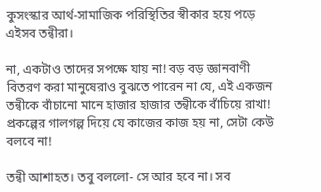কুসংস্কার আর্থ-সামাজিক পরিস্থিতির স্বীকার হয়ে পড়ে এইসব তন্বীরা।

না, একটাও তাদের সপক্ষে যায় না! বড় বড় জ্ঞানবাণী বিতরণ করা মানুষেরাও বুঝতে পারেন না যে, এই একজন তন্বীকে বাঁচানো মানে হাজার হাজার তন্বীকে বাঁচিয়ে রাখা! প্রকল্পের গালগল্প দিয়ে যে কাজের কাজ হয় না, সেটা কেউ বলবে না!

তন্বী আশাহত। তবু বললো- সে আর হবে না। সব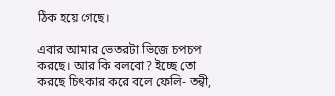ঠিক হয়ে গেছে।

এবার আমার ভেতরটা ভিজে চপচপ করছে। আর কি বলবো? ইচ্ছে তো করছে চিৎকার করে বলে ফেলি- তন্বী,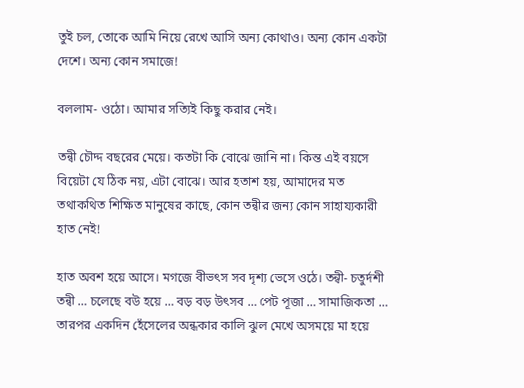তুই চল, তোকে আমি নিয়ে রেখে আসি অন্য কোথাও। অন্য কোন একটা দেশে। অন্য কোন সমাজে!

বললাম- ওঠো। আমার সত্যিই কিছু করার নেই।

তন্বী চৌদ্দ বছরের মেয়ে। কতটা কি বোঝে জানি না। কিন্ত এই বয়সে বিয়েটা যে ঠিক নয়, এটা বোঝে। আর হতাশ হয়, আমাদের মত তথাকথিত শিক্ষিত মানুষের কাছে, কোন তন্বীর জন্য কোন সাহায্যকারী হাত নেই!

হাত অবশ হয়ে আসে। মগজে বীভৎস সব দৃশ্য ভেসে ওঠে। তন্বী- চতুর্দশী তন্বী … চলেছে বউ হয়ে … বড় বড় উৎসব … পেট পূজা … সামাজিকতা … তারপর একদিন হেঁসেলের অন্ধকার কালি ঝুল মেখে অসময়ে মা হয়ে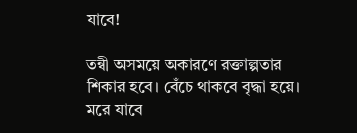যাবে!

তন্বী অসময়ে অকারণে রক্তাল্পতার শিকার হবে। বেঁচে থাকবে বৃদ্ধা হয়ে। মরে যাবে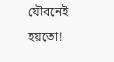যৌবনেই হয়তো!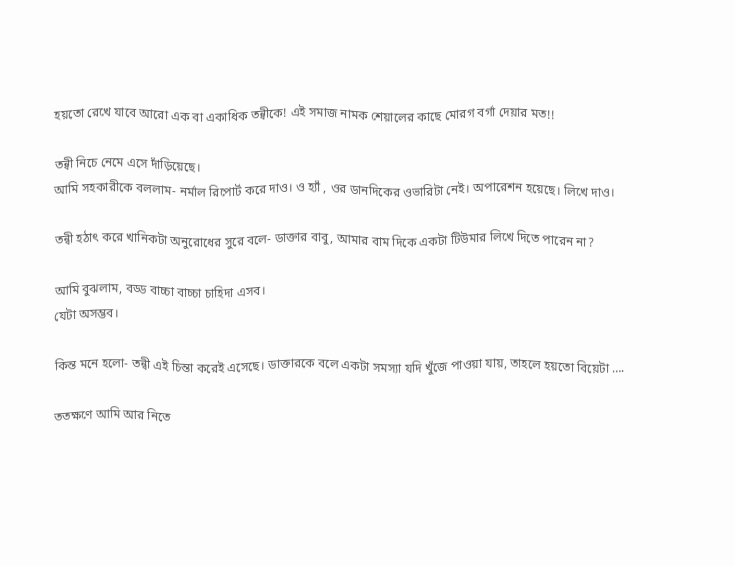হয়তো রেখে যাবে আরো এক বা একাধিক তন্বীকে! এই সমাজ নামক শেয়ালের কাছে মোরগ বর্গা দেয়ার মত!!

তন্বী নিচে নেমে এসে দাঁড়িয়েছে।
আমি সহকারীকে বললাম- নর্মাল রিপোর্ট করে দাও। ও হ্যাঁ , ওর ডানদিকের ওভারিটা নেই। অপারেশন হয়েছে। লিখে দাও।

তন্বী হঠাৎ করে খানিকটা অনুরোধের সুরে বলে- ডাক্তার বাবু, আমার বাম দিকে একটা টিউমার লিখে দিতে পারেন না?

আমি বুঝলাম, বড্ড বাচ্চা বাচ্চা চাহিদা এসব।
যেটা অসম্ভব।

কিন্ত মনে হলো- তন্বী এই চিন্তা করেই এসেছে। ডাক্তারকে বলে একটা সমস্যা যদি খুঁজে পাওয়া যায়, তাহলে হয়তো বিয়েটা ….

ততক্ষণে আমি আর নিতে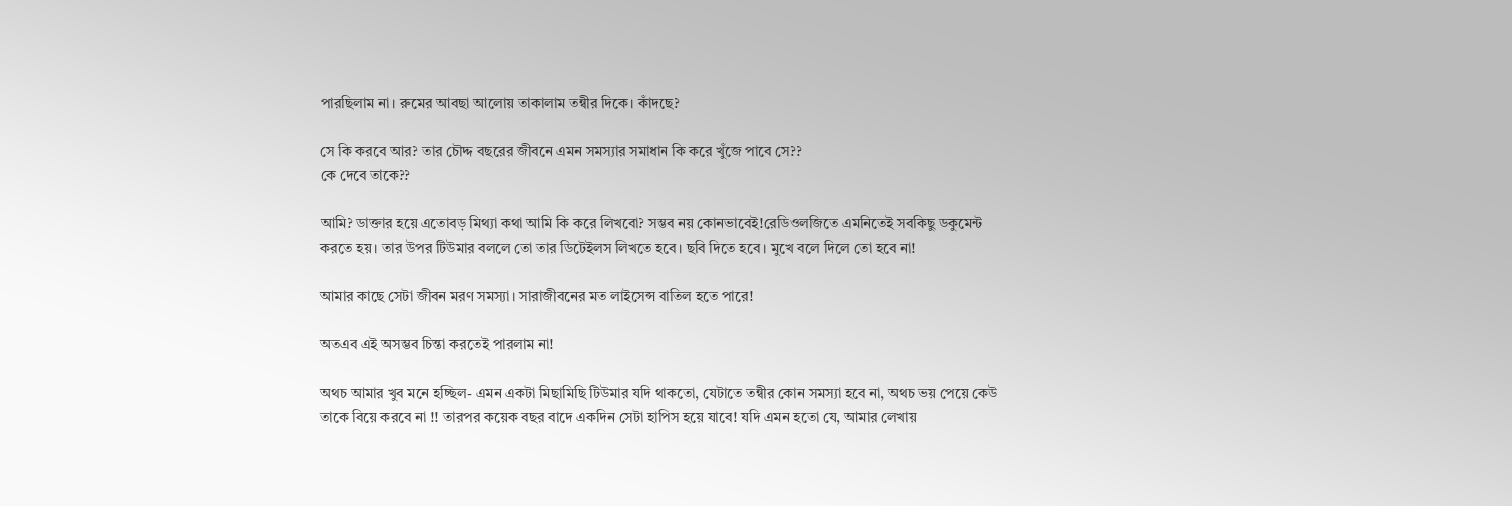পারছিলাম না। রুমের আবছা আলোয় তাকালাম তন্বীর দিকে। কাঁদছে?

সে কি করবে আর? তার চৌদ্দ বছরের জীবনে এমন সমস্যার সমাধান কি করে খুঁজে পাবে সে??
কে দেবে তাকে??

আমি? ডাক্তার হয়ে এতোবড় মিথ্যা কথা আমি কি করে লিখবো? সম্ভব নয় কোনভাবেই!রেডিওলজিতে এমনিতেই সবকিছু ডকুমেন্ট করতে হয়। তার উপর টিউমার বললে তো তার ডিটেইলস লিখতে হবে। ছবি দিতে হবে। মুখে বলে দিলে তো হবে না!

আমার কাছে সেটা জীবন মরণ সমস্যা। সারাজীবনের মত লাইসেন্স বাতিল হতে পারে!

অতএব এই অসম্ভব চিন্তা করতেই পারলাম না!

অথচ আমার খুব মনে হচ্ছিল- এমন একটা মিছামিছি টিউমার যদি থাকতো, যেটাতে তন্বীর কোন সমস্যা হবে না, অথচ ভয় পেয়ে কেউ তাকে বিয়ে করবে না !! তারপর কয়েক বছর বাদে একদিন সেটা হাপিস হয়ে যাবে! যদি এমন হতো যে, আমার লেখায়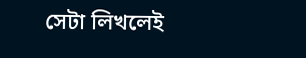সেটা লিখলেই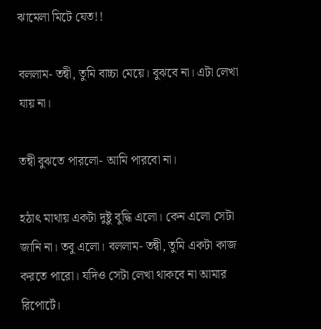ঝামেলা মিটে যেত!!

বললাম- তন্বী, তুমি বাচ্চা মেয়ে। বুঝবে না। এটা লেখা যায় না।

তন্বী বুঝতে পারলো- আমি পারবো না।

হঠাৎ মাথায় একটা দুষ্টু বুদ্ধি এলো। কেন এলো সেটা জানি না। তবু এলো। বললাম- তন্বী, তুমি একটা কাজ করতে পারো। যদিও সেটা লেখা থাকবে না আমার রিপোর্টে।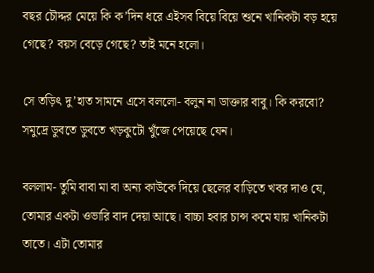বছর চৌদ্দর মেয়ে কি ক’দিন ধরে এইসব বিয়ে বিয়ে শুনে খানিকটা বড় হয়ে গেছে? বয়স বেড়ে গেছে? তাই মনে হলো।

সে তড়িৎ দু’হাত সামনে এসে বললো- বলুন না ডাক্তার বাবু। কি করবো? সমুদ্রে ডুবতে ডুবতে খড়কুটো খুঁজে পেয়েছে যেন।

বললাম- তুমি বাবা মা বা অন্য কাউকে দিয়ে ছেলের বাড়িতে খবর দাও যে, তোমার একটা ওভারি বাদ দেয়া আছে। বাচ্চা হবার চান্স কমে যায় খানিকটা তাতে। এটা তোমার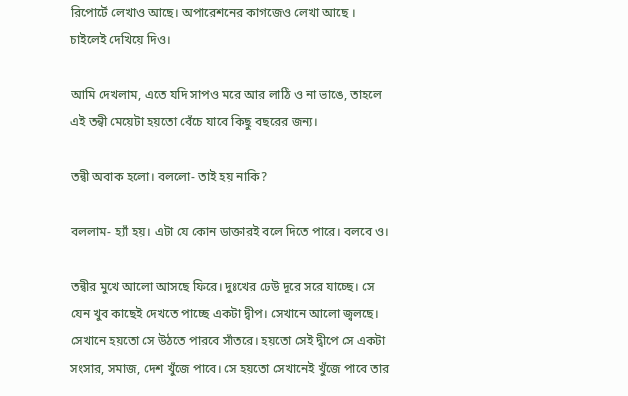রিপোর্টে লেখাও আছে। অপারেশনের কাগজেও লেখা আছে । চাইলেই দেখিয়ে দিও।

আমি দেখলাম, এতে যদি সাপও মরে আর লাঠি ও না ভাঙে, তাহলে এই তন্বী মেয়েটা হয়তো বেঁচে যাবে কিছু বছরের জন্য।

তন্বী অবাক হলো। বললো- তাই হয় নাকি?

বললাম- হ্যাঁ হয়। এটা যে কোন ডাক্তারই বলে দিতে পারে। বলবে ও।

তন্বীর মুখে আলো আসছে ফিরে। দুঃখের ঢেউ দূরে সরে যাচ্ছে। সে যেন খুব কাছেই দেখতে পাচ্ছে একটা দ্বীপ। সেখানে আলো জ্বলছে। সেখানে হয়তো সে উঠতে পারবে সাঁতরে। হয়তো সেই দ্বীপে সে একটা সংসার, সমাজ, দেশ খুঁজে পাবে। সে হয়তো সেখানেই খুঁজে পাবে তার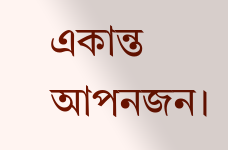একান্ত আপনজন।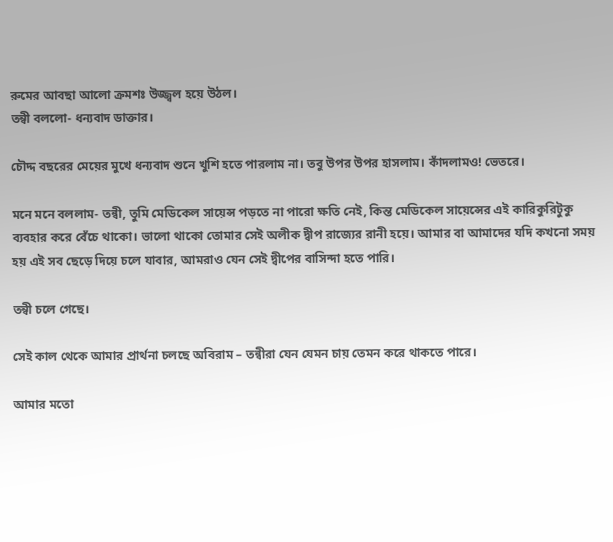রুমের আবছা আলো ক্রমশঃ উজ্জ্বল হয়ে উঠল।
তন্বী বললো- ধন্যবাদ ডাক্তার।

চৌদ্দ বছরের মেয়ের মুখে ধন্যবাদ শুনে খুশি হতে পারলাম না। তবু উপর উপর হাসলাম। কাঁদলামও! ভেতরে।

মনে মনে বললাম- তন্বী, তুমি মেডিকেল সায়েন্স পড়তে না পারো ক্ষতি নেই, কিন্ত মেডিকেল সায়েন্সের এই কারিকুরিটুকু ব্যবহার করে বেঁচে থাকো। ভালো থাকো তোমার সেই অলীক দ্বীপ রাজ্যের রানী হয়ে। আমার বা আমাদের যদি কখনো সময় হয় এই সব ছেড়ে দিয়ে চলে যাবার, আমরাও যেন সেই দ্বীপের বাসিন্দা হতে পারি।

তন্বী চলে গেছে।

সেই কাল থেকে আমার প্রার্থনা চলছে অবিরাম – তন্বীরা যেন যেমন চায় তেমন করে থাকতে পারে।

আমার মতো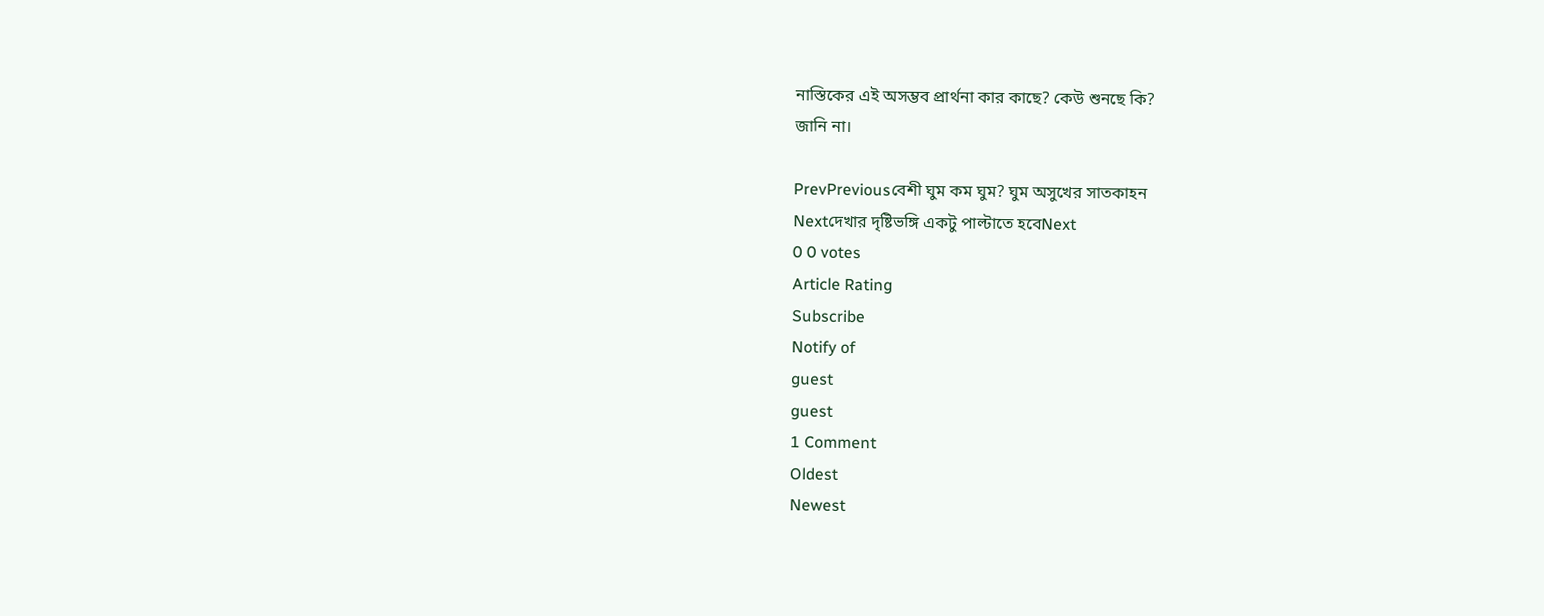নাস্তিকের এই অসম্ভব প্রার্থনা কার কাছে? কেউ শুনছে কি?
জানি না।

PrevPreviousবেশী ঘুম কম ঘুম? ঘুম অসুখের সাতকাহন
Nextদেখার দৃষ্টিভঙ্গি একটু পাল্টাতে হবেNext
0 0 votes
Article Rating
Subscribe
Notify of
guest
guest
1 Comment
Oldest
Newest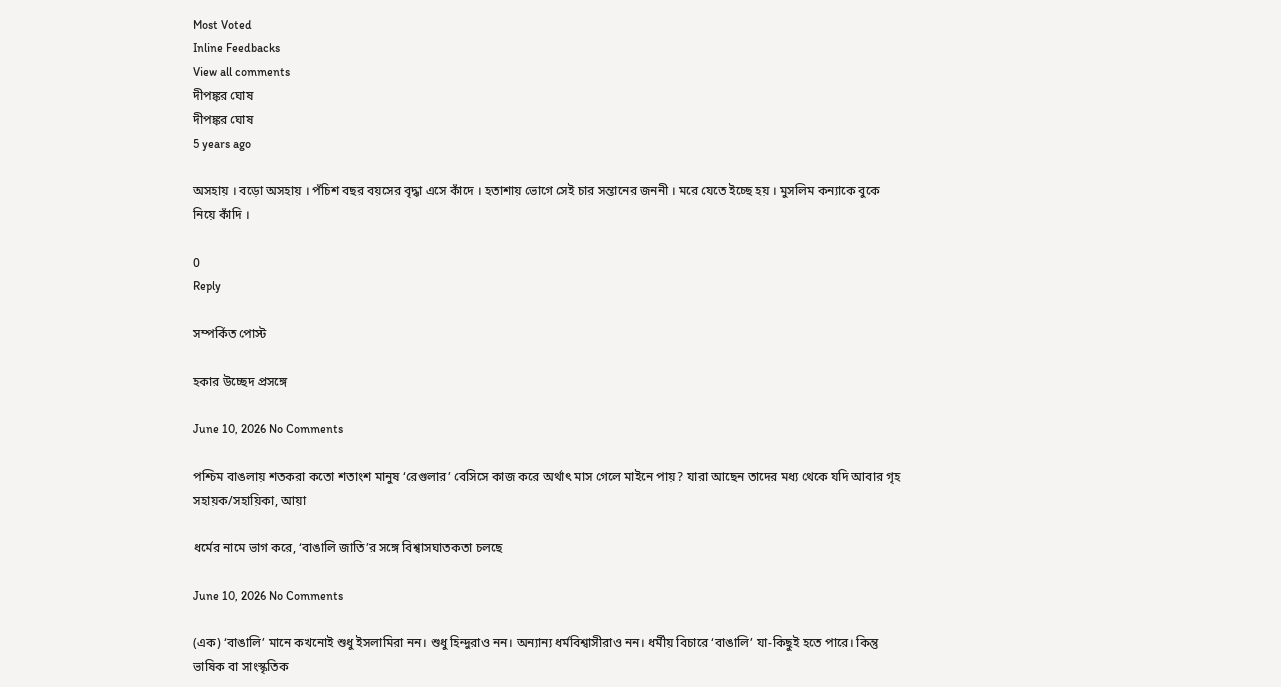Most Voted
Inline Feedbacks
View all comments
দীপঙ্কর ঘোষ
দীপঙ্কর ঘোষ
5 years ago

অসহায় । বড়ো অসহায় । পঁচিশ বছর বয়সের বৃদ্ধা এসে কাঁদে । হতাশায় ভোগে সেই চার সন্তানের জননী । মরে যেতে ইচ্ছে হয় । মুসলিম কন‍্যাকে বুকে নিয়ে কাঁদি ।

0
Reply

সম্পর্কিত পোস্ট

হকার উচ্ছেদ প্রসঙ্গে

June 10, 2026 No Comments

পশ্চিম বাঙলায় শতকরা কতো শতাংশ মানুষ ‘রেগুলার’ বেসিসে কাজ করে অর্থাৎ মাস গেলে মাইনে পায়? যারা আছেন তাদের মধ‍্য থেকে যদি আবার গৃহ সহায়ক/সহায়িকা, আয়া

ধর্মের নামে ভাগ করে, ‘বাঙালি জাতি’র সঙ্গে বিশ্বাসঘাতকতা চলছে

June 10, 2026 No Comments

(এক) ‘বাঙালি’ মানে কখনোই শুধু ইসলামিরা নন। শুধু হিন্দুরাও নন। অন্যান্য ধর্মবিশ্বাসীরাও নন। ধর্মীয় বিচারে ‘বাঙালি’ যা-কিছুই হতে পারে। কিন্তু ভাষিক বা সাংস্কৃতিক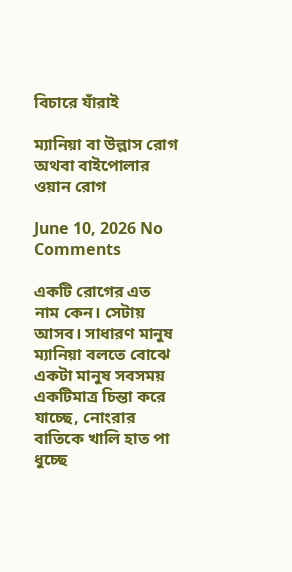বিচারে যাঁরাই

ম্যানিয়া বা উল্লাস রোগ অথবা বাইপোলার ওয়ান রোগ

June 10, 2026 No Comments

একটি রোগের এত নাম কেন। সেটায় আসব। সাধারণ মানুষ ম্যানিয়া বলতে বোঝে একটা মানুষ সবসময় একটিমাত্র চিন্তা করে যাচ্ছে, নোংরার বাতিকে খালি হাত পা ধুচ্ছে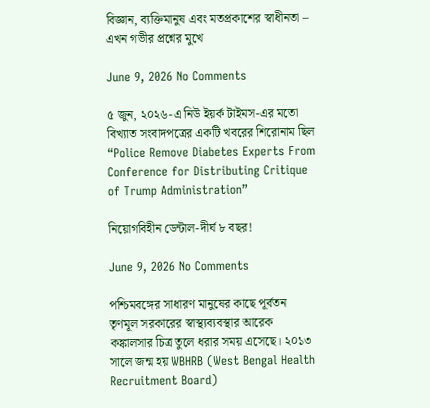বিজ্ঞান, ব্যক্তিমানুষ এবং মতপ্রকাশের স্বাধীনতা – এখন গভীর প্রশ্নের মুখে

June 9, 2026 No Comments

৫ জুন, ২০২৬-এ নিউ ইয়র্ক টাইমস-এর মতো বিখ্যাত সংবাদপত্রের একটি খবরের শিরোনাম ছিল “Police Remove Diabetes Experts From Conference for Distributing Critique of Trump Administration”

নিয়োগবিহীন ডেন্টাল-দীর্ঘ ৮ বছর!

June 9, 2026 No Comments

পশ্চিমবঙ্গের সাধারণ মানুষের কাছে পূর্বতন তৃণমূল সরকারের স্বাস্থ্যব্যবস্থার আরেক কঙ্কালসার চিত্র তুলে ধরার সময় এসেছে। ২০১৩ সালে জন্ম হয় WBHRB (West Bengal Health Recruitment Board)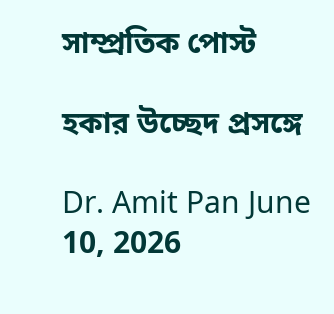সাম্প্রতিক পোস্ট

হকার উচ্ছেদ প্রসঙ্গে

Dr. Amit Pan June 10, 2026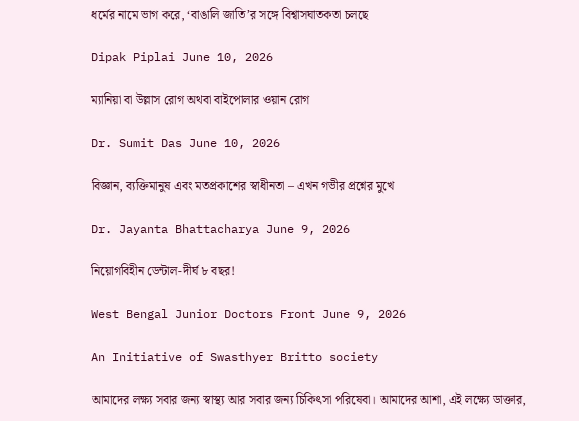ধর্মের নামে ভাগ করে, ‘বাঙালি জাতি’র সঙ্গে বিশ্বাসঘাতকতা চলছে

Dipak Piplai June 10, 2026

ম্যানিয়া বা উল্লাস রোগ অথবা বাইপোলার ওয়ান রোগ

Dr. Sumit Das June 10, 2026

বিজ্ঞান, ব্যক্তিমানুষ এবং মতপ্রকাশের স্বাধীনতা – এখন গভীর প্রশ্নের মুখে

Dr. Jayanta Bhattacharya June 9, 2026

নিয়োগবিহীন ডেন্টাল-দীর্ঘ ৮ বছর!

West Bengal Junior Doctors Front June 9, 2026

An Initiative of Swasthyer Britto society

আমাদের লক্ষ্য সবার জন্য স্বাস্থ্য আর সবার জন্য চিকিৎসা পরিষেবা। আমাদের আশা, এই লক্ষ্যে ডাক্তার,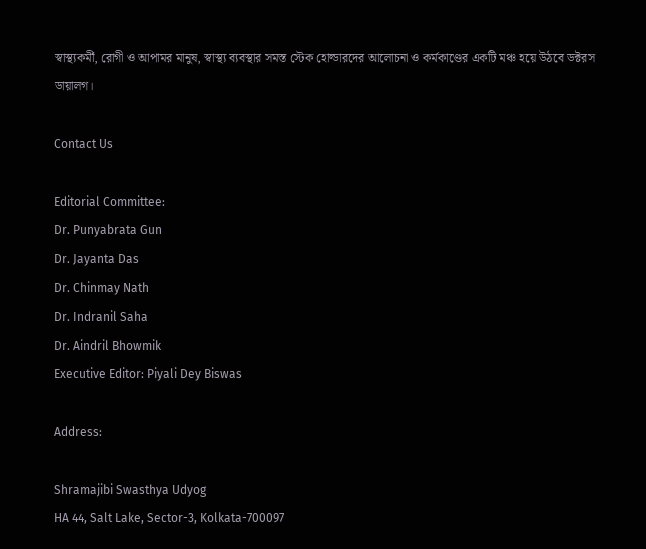স্বাস্থ্যকর্মী, রোগী ও আপামর মানুষ, স্বাস্থ্য ব্যবস্থার সমস্ত স্টেক হোল্ডারদের আলোচনা ও কর্মকাণ্ডের একটি মঞ্চ হয়ে উঠবে ডক্টরস ডায়ালগ।

Contact Us

Editorial Committee:
Dr. Punyabrata Gun
Dr. Jayanta Das
Dr. Chinmay Nath
Dr. Indranil Saha
Dr. Aindril Bhowmik
Executive Editor: Piyali Dey Biswas

Address:

Shramajibi Swasthya Udyog
HA 44, Salt Lake, Sector-3, Kolkata-700097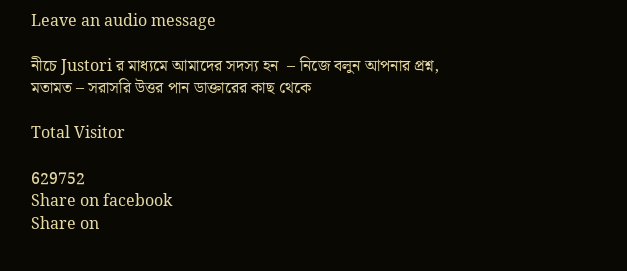Leave an audio message

নীচে Justori র মাধ্যমে আমাদের সদস্য হন  – নিজে বলুন আপনার প্রশ্ন, মতামত – সরাসরি উত্তর পান ডাক্তারের কাছ থেকে

Total Visitor

629752
Share on facebook
Share on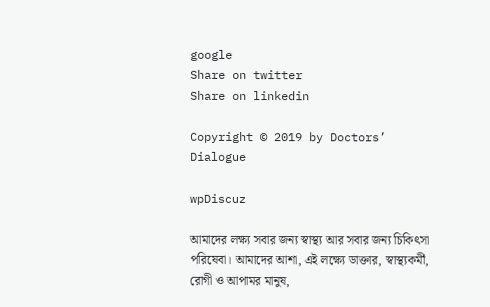google
Share on twitter
Share on linkedin

Copyright © 2019 by Doctors’ Dialogue

wpDiscuz

আমাদের লক্ষ্য সবার জন্য স্বাস্থ্য আর সবার জন্য চিকিৎসা পরিষেবা। আমাদের আশা, এই লক্ষ্যে ডাক্তার, স্বাস্থ্যকর্মী, রোগী ও আপামর মানুষ,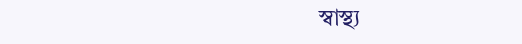স্বাস্থ্য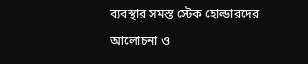ব্যবস্থার সমস্ত স্টেক হোল্ডারদের আলোচনা ও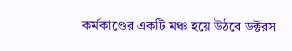কর্মকাণ্ডের একটি মঞ্চ হয়ে উঠবে ডক্টরস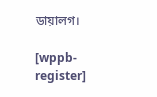ডায়ালগ।

[wppb-register]